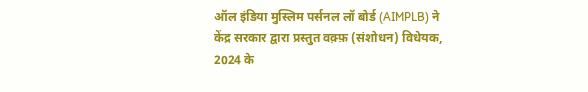ऑल इंडिया मुस्लिम पर्सनल लॉ बोर्ड (AIMPLB) ने केंद्र सरकार द्वारा प्रस्तुत वक़्फ़ (संशोधन) विधेयक, 2024 के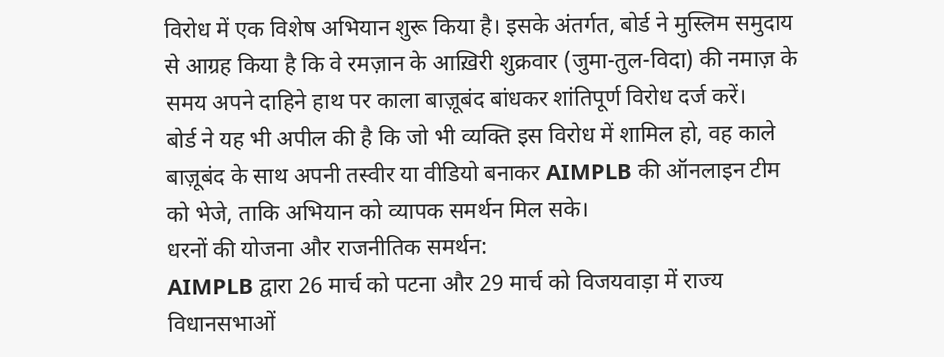विरोध में एक विशेष अभियान शुरू किया है। इसके अंतर्गत, बोर्ड ने मुस्लिम समुदाय से आग्रह किया है कि वे रमज़ान के आख़िरी शुक्रवार (जुमा-तुल-विदा) की नमाज़ के समय अपने दाहिने हाथ पर काला बाज़ूबंद बांधकर शांतिपूर्ण विरोध दर्ज करें।
बोर्ड ने यह भी अपील की है कि जो भी व्यक्ति इस विरोध में शामिल हो, वह काले बाज़ूबंद के साथ अपनी तस्वीर या वीडियो बनाकर AIMPLB की ऑनलाइन टीम को भेजे, ताकि अभियान को व्यापक समर्थन मिल सके।
धरनों की योजना और राजनीतिक समर्थन:
AIMPLB द्वारा 26 मार्च को पटना और 29 मार्च को विजयवाड़ा में राज्य विधानसभाओं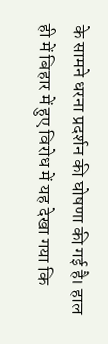के सामने धरना प्रदर्शन की घोषणा की गई है। हाल ही में बिहार में हुए विरोध में यह देखा गया कि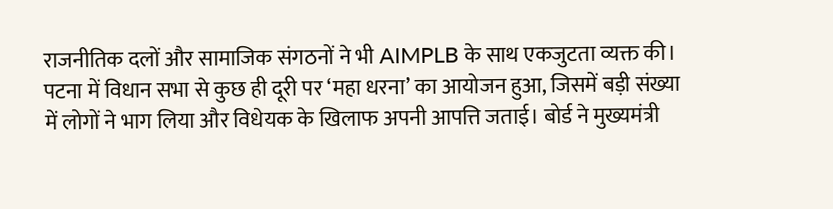राजनीतिक दलों और सामाजिक संगठनों ने भी AIMPLB के साथ एकजुटता व्यक्त की।
पटना में विधान सभा से कुछ ही दूरी पर ‘महा धरना’ का आयोजन हुआ, जिसमें बड़ी संख्या में लोगों ने भाग लिया और विधेयक के खिलाफ अपनी आपत्ति जताई। बोर्ड ने मुख्यमंत्री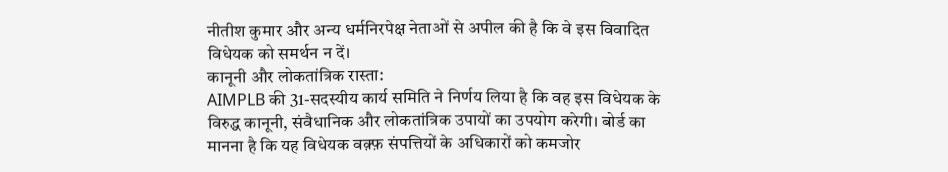नीतीश कुमार और अन्य धर्मनिरपेक्ष नेताओं से अपील की है कि वे इस विवादित विधेयक को समर्थन न दें।
कानूनी और लोकतांत्रिक रास्ता:
AIMPLB की 31-सदस्यीय कार्य समिति ने निर्णय लिया है कि वह इस विधेयक के विरुद्ध कानूनी, संवैधानिक और लोकतांत्रिक उपायों का उपयोग करेगी। बोर्ड का मानना है कि यह विधेयक वक़्फ़ संपत्तियों के अधिकारों को कमजोर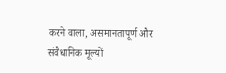करने वाला, असमानतापूर्ण और संवैधानिक मूल्यों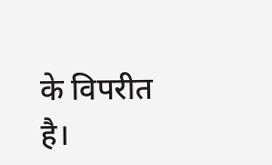के विपरीत है।